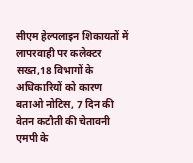सीएम हेल्पलाइन शिकायतों में लापरवाही पर कलेक्टर सख्त,18 विभागों के अधिकारियों को कारण बताओ नोटिस, 7 दिन की वेतन कटौती की चेतावनी
एमपी के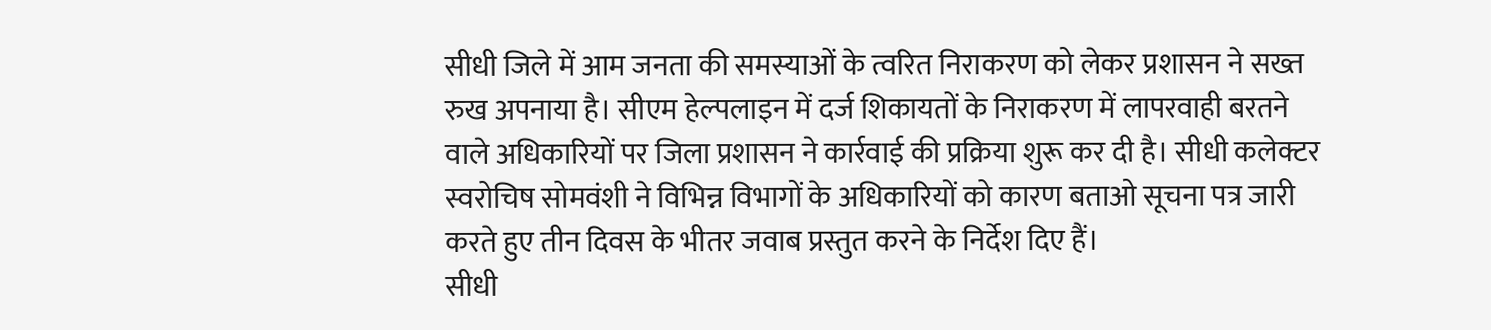सीधी जिले में आम जनता की समस्याओं के त्वरित निराकरण को लेकर प्रशासन ने सख्त रुख अपनाया है। सीएम हेल्पलाइन में दर्ज शिकायतों के निराकरण में लापरवाही बरतने वाले अधिकारियों पर जिला प्रशासन ने कार्रवाई की प्रक्रिया शुरू कर दी है। सीधी कलेक्टर स्वरोचिष सोमवंशी ने विभिन्न विभागों के अधिकारियों को कारण बताओ सूचना पत्र जारी करते हुए तीन दिवस के भीतर जवाब प्रस्तुत करने के निर्देश दिए हैं।
सीधी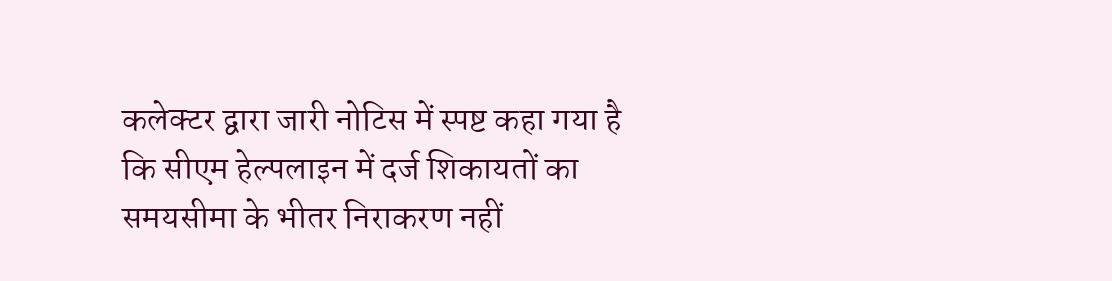कलेक्टर द्वारा जारी नोटिस में स्पष्ट कहा गया है कि सीएम हेल्पलाइन में दर्ज शिकायतों का समयसीमा के भीतर निराकरण नहीं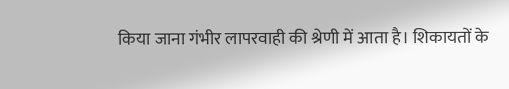किया जाना गंभीर लापरवाही की श्रेणी में आता है। शिकायतों के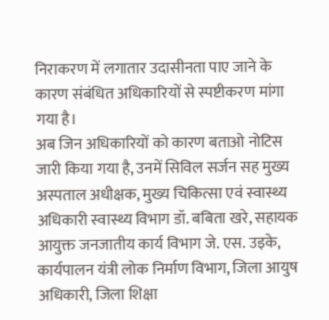निराकरण में लगातार उदासीनता पाए जाने के कारण संबंधित अधिकारियों से स्पष्टीकरण मांगा गया है।
अब जिन अधिकारियों को कारण बताओ नोटिस जारी किया गया है, उनमें सिविल सर्जन सह मुख्य अस्पताल अधीक्षक, मुख्य चिकित्सा एवं स्वास्थ्य अधिकारी स्वास्थ्य विभाग डॉ. बबिता खरे, सहायक आयुक्त जनजातीय कार्य विभाग जे. एस. उइके, कार्यपालन यंत्री लोक निर्माण विभाग, जिला आयुष अधिकारी, जिला शिक्षा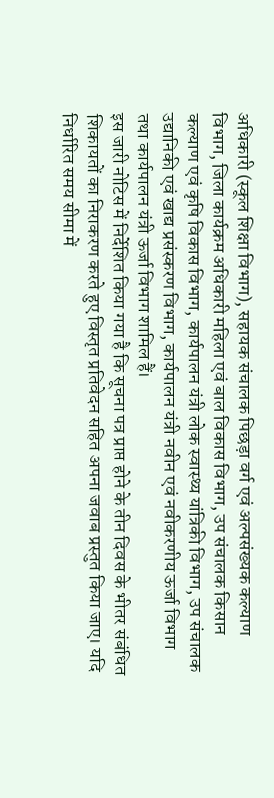अधिकारी (स्कूल शिक्षा विभाग), सहायक संचालक पिछड़ा वर्ग एवं अल्पसंख्यक कल्याण विभाग, जिला कार्यक्रम अधिकारी महिला एवं बाल विकास विभाग, उप संचालक किसान कल्याण एवं कृषि विकास विभाग, कार्यपालन यंत्री लोक स्वास्थ्य यांत्रिकी विभाग, उप संचालक उद्यानिकी एवं खाद्य प्रसंस्करण विभाग, कार्यपालन यंत्री नवीन एवं नवीकरणीय ऊर्जा विभाग तथा कार्यपालन यंत्री ऊर्जा विभाग शामिल हैं।
इस जारी नोटिस में निर्देशित किया गया है कि सूचना पत्र प्राप्त होने के तीन दिवस के भीतर संबंधित शिकायतों का निराकरण करते हुए विस्तृत प्रतिवेदन सहित अपना जवाब प्रस्तुत किया जाए। यदि निर्धारित समय सीमा में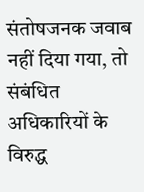संतोषजनक जवाब नहीं दिया गया, तो संबंधित अधिकारियों के विरुद्ध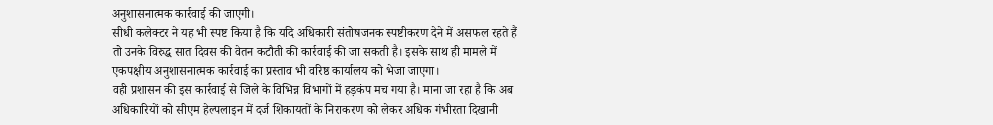अनुशासनात्मक कार्रवाई की जाएगी।
सीधी कलेक्टर ने यह भी स्पष्ट किया है कि यदि अधिकारी संतोषजनक स्पष्टीकरण देने में असफल रहते हैं तो उनके विरुद्ध सात दिवस की वेतन कटौती की कार्रवाई की जा सकती है। इसके साथ ही मामले में एकपक्षीय अनुशासनात्मक कार्रवाई का प्रस्ताव भी वरिष्ठ कार्यालय को भेजा जाएगा।
वही प्रशासन की इस कार्रवाई से जिले के विभिन्न विभागों में हड़कंप मच गया है। माना जा रहा है कि अब अधिकारियों को सीएम हेल्पलाइन में दर्ज शिकायतों के निराकरण को लेकर अधिक गंभीरता दिखानी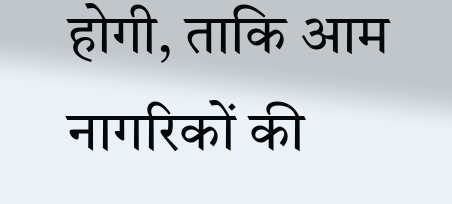होगी, ताकि आम नागरिकों की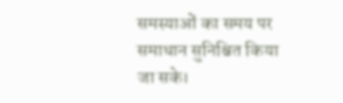समस्याओं का समय पर समाधान सुनिश्चित किया जा सके।